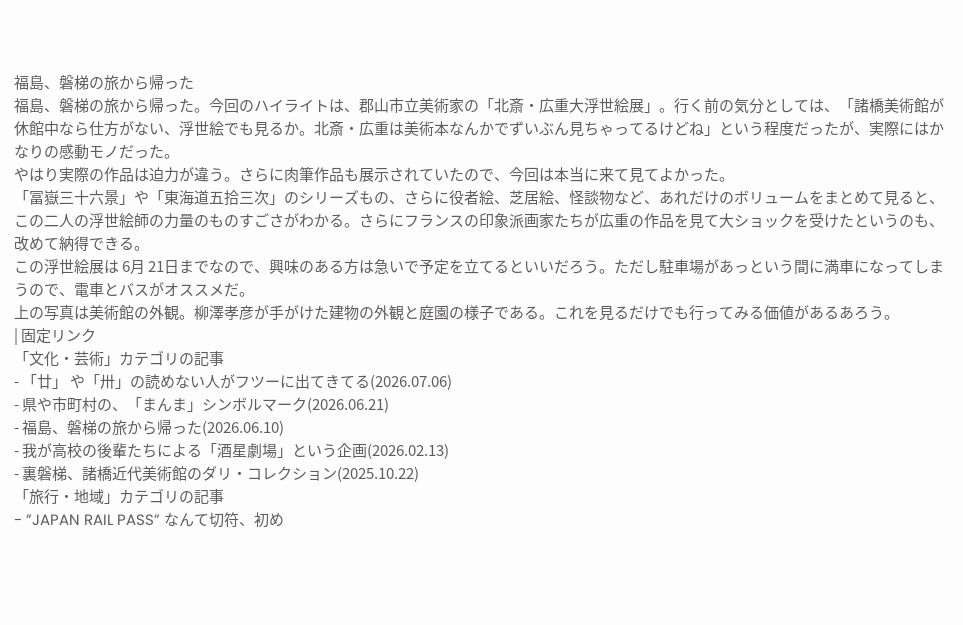福島、磐梯の旅から帰った
福島、磐梯の旅から帰った。今回のハイライトは、郡山市立美術家の「北斎・広重大浮世絵展」。行く前の気分としては、「諸橋美術館が休館中なら仕方がない、浮世絵でも見るか。北斎・広重は美術本なんかでずいぶん見ちゃってるけどね」という程度だったが、実際にはかなりの感動モノだった。
やはり実際の作品は迫力が違う。さらに肉筆作品も展示されていたので、今回は本当に来て見てよかった。
「冨嶽三十六景」や「東海道五拾三次」のシリーズもの、さらに役者絵、芝居絵、怪談物など、あれだけのボリュームをまとめて見ると、この二人の浮世絵師の力量のものすごさがわかる。さらにフランスの印象派画家たちが広重の作品を見て大ショックを受けたというのも、改めて納得できる。
この浮世絵展は 6月 21日までなので、興味のある方は急いで予定を立てるといいだろう。ただし駐車場があっという間に満車になってしまうので、電車とバスがオススメだ。
上の写真は美術館の外観。柳澤孝彦が手がけた建物の外観と庭園の様子である。これを見るだけでも行ってみる価値があるあろう。
| 固定リンク
「文化・芸術」カテゴリの記事
- 「廿」 や「卅」の読めない人がフツーに出てきてる(2026.07.06)
- 県や市町村の、「まんま」シンボルマーク(2026.06.21)
- 福島、磐梯の旅から帰った(2026.06.10)
- 我が高校の後輩たちによる「酒星劇場」という企画(2026.02.13)
- 裏磐梯、諸橋近代美術館のダリ・コレクション(2025.10.22)
「旅行・地域」カテゴリの記事
- ”JAPAN RAIL PASS” なんて切符、初め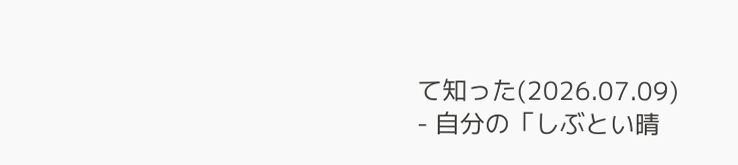て知った(2026.07.09)
- 自分の「しぶとい晴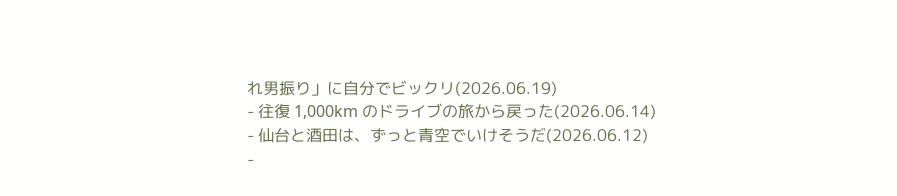れ男振り」に自分でビックリ(2026.06.19)
- 往復 1,000km のドライブの旅から戻った(2026.06.14)
- 仙台と酒田は、ずっと青空でいけそうだ(2026.06.12)
-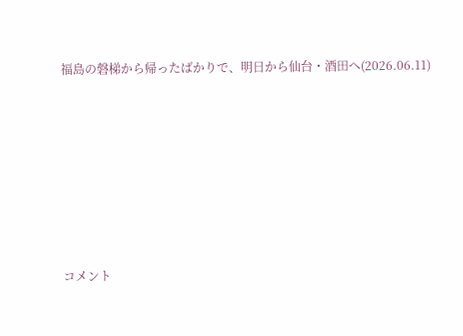福島の磐梯から帰ったばかりで、明日から仙台・酒田へ(2026.06.11)








コメント